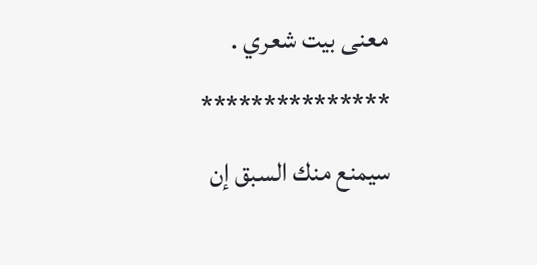معنى بيت شعري .
***************
سيمنع منك السبق إن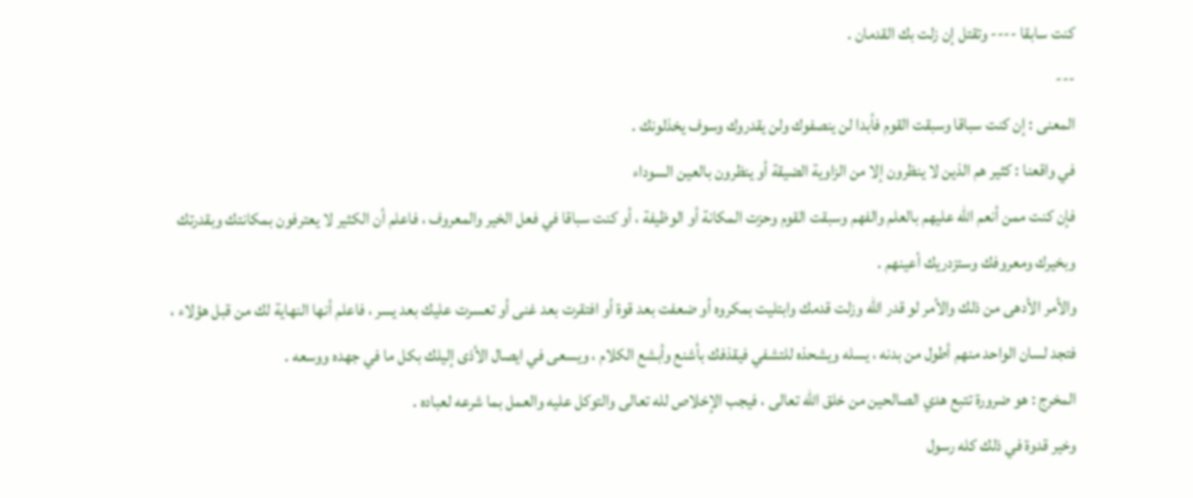كنت سابقا ---- وتقتل إن زلت بك القدمان .
---
المعنى : إن كنت سباقا وسبقت القوم فأبدا لن ينصفوك ولن يقدروك وسوف يخذلونك .
في واقعنا : كثير هم الذين لا ينظرون إلا من الزاوية الضيقة أو ينظرون بالعين السوداء
فإن كنت ممن أنعم الله عليهم بالعلم والفهم وسبقت القوم وحزت المكانة أو الوظيفة ، أو كنت سباقا في فعل الخير والمعروف ، فاعلم أن الكثير لا يعترفون بمكانتك وبقدرتك وبخيرك ومعروفك وستزدريك أعينهم .
والأمر الأدهى من ذلك والأمر لو قدر الله وزلت قدمك وابتليت بمكروه أو ضعفت بعد قوة أو افتقرت بعد غنى أو تعسرت عليك بعد يسر ، فاعلم أنها النهاية لك من قبل هؤلاء ، فتجد لسان الواحد منهم أطول من بدنه ، يسله ويشحذه للتشفي فيقذفك بأشنع وأبشع الكلام ، ويسعى في ايصال الأذى إليلك بكل ما في جهده ووسعه .
المخرج : هو ضرورة تتبع هدي الصالحين من خلق الله تعالى ، فيجب الإخلاص لله تعالى والتوكل عليه والعمل بما شرعه لعباده .
وخير قدوة في ذلك كله رسول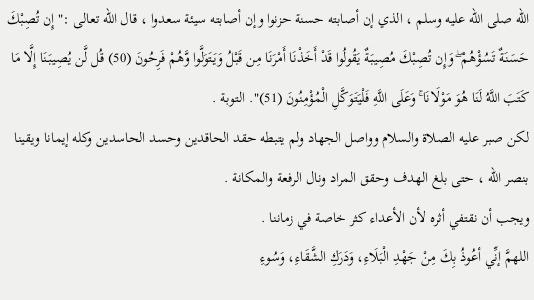الله صلى الله عليه وسلم ، الذي إن أصابته حسنة حزنوا وإن أصابته سيئة سعدوا ، قال الله تعالى :" إِن تُصِبْكَ حَسَنَةٌ تَسُؤْهُمْ ۖ وَإِن تُصِبْكَ مُصِيبَةٌ يَقُولُوا قَدْ أَخَذْنَا أَمْرَنَا مِن قَبْلُ وَيَتَوَلَّوا وَّهُمْ فَرِحُونَ (50) قُل لَّن يُصِيبَنَا إِلَّا مَا كَتَبَ اللَّهُ لَنَا هُوَ مَوْلَانَا ۚ وَعَلَى اللَّهِ فَلْيَتَوَكَّلِ الْمُؤْمِنُونَ (51)". التوبة .
لكن صبر عليه الصلاة والسلام وواصل الجهاد ولم يتبطه حقد الحاقدين وحسد الحاسدين وكله إيمانا ويقينا بنصر الله ، حتى بلغ الهدف وحقق المراد ونال الرفعة والمكانة .
ويجب أن نقتفي أثره لأن الأعداء كثر خاصة في زماننا .
اللهمَّ إنِّي أعُوذُ بِكَ مِنْ جَهْدِ الْبَلَاءِ، وَدَرَكِ الشَّقَاءِ، وَسُوءِ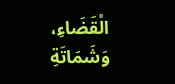الْقَضَاءِ، وَشَمَاتَةِ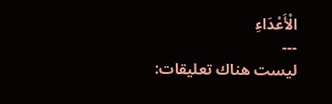الْأَعْدَاءِ
---
ليست هناك تعليقات: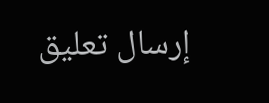إرسال تعليق